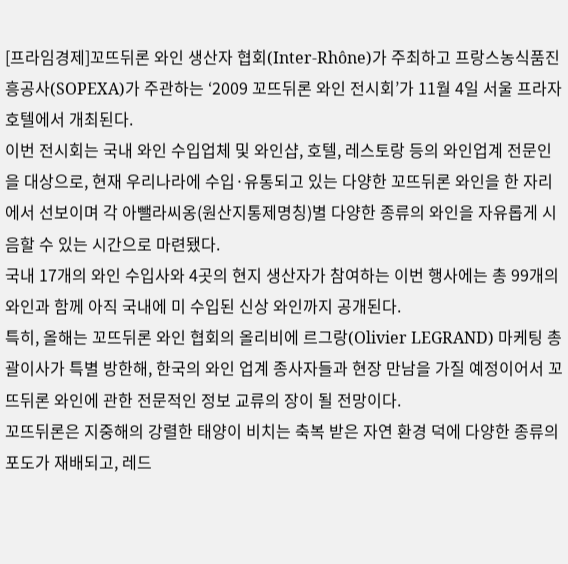[프라임경제]꼬뜨뒤론 와인 생산자 협회(Inter-Rhône)가 주최하고 프랑스농식품진흥공사(SOPEXA)가 주관하는 ‘2009 꼬뜨뒤론 와인 전시회’가 11월 4일 서울 프라자호텔에서 개최된다.
이번 전시회는 국내 와인 수입업체 및 와인샵, 호텔, 레스토랑 등의 와인업계 전문인을 대상으로, 현재 우리나라에 수입·유통되고 있는 다양한 꼬뜨뒤론 와인을 한 자리에서 선보이며 각 아뺄라씨옹(원산지통제명칭)별 다양한 종류의 와인을 자유롭게 시음할 수 있는 시간으로 마련됐다.
국내 17개의 와인 수입사와 4곳의 현지 생산자가 참여하는 이번 행사에는 총 99개의 와인과 함께 아직 국내에 미 수입된 신상 와인까지 공개된다.
특히, 올해는 꼬뜨뒤론 와인 협회의 올리비에 르그랑(Olivier LEGRAND) 마케팅 총괄이사가 특별 방한해, 한국의 와인 업계 종사자들과 현장 만남을 가질 예정이어서 꼬뜨뒤론 와인에 관한 전문적인 정보 교류의 장이 될 전망이다.
꼬뜨뒤론은 지중해의 강렬한 태양이 비치는 축복 받은 자연 환경 덕에 다양한 종류의 포도가 재배되고, 레드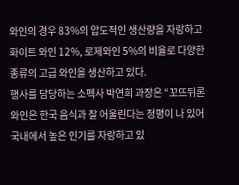와인의 경우 83%의 압도적인 생산량을 자랑하고 화이트 와인 12%, 로제와인 5%의 비율로 다양한 종류의 고급 와인을 생산하고 있다.
행사를 담당하는 소펙사 박연희 과장은 “꼬뜨뒤론 와인은 한국 음식과 잘 어울린다는 정평이 나 있어 국내에서 높은 인기를 자랑하고 있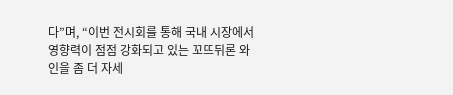다”며, “이번 전시회를 통해 국내 시장에서 영향력이 점점 강화되고 있는 꼬뜨뒤론 와인을 좀 더 자세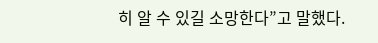히 알 수 있길 소망한다”고 말했다.